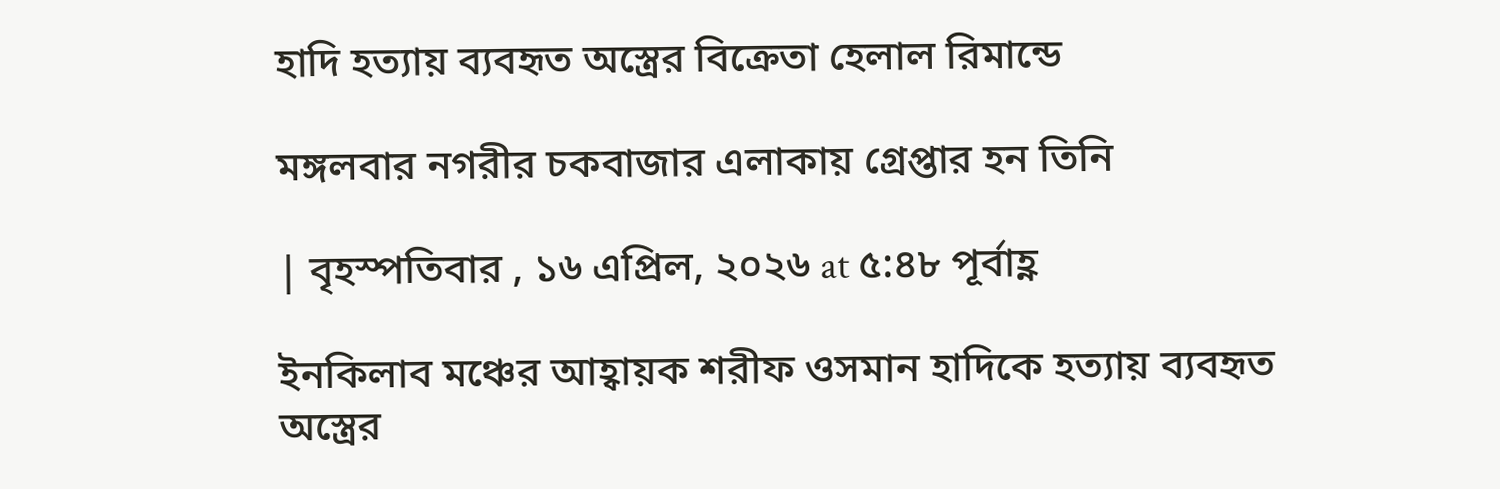হাদি হত্যায় ব্যবহৃত অস্ত্রের বিক্রেতা হেলাল রিমান্ডে

মঙ্গলবার নগরীর চকবাজার এলাকায় গ্রেপ্তার হন তিনি

| বৃহস্পতিবার , ১৬ এপ্রিল, ২০২৬ at ৫:৪৮ পূর্বাহ্ণ

ইনকিলাব মঞ্চের আহ্বায়ক শরীফ ওসমান হাদিকে হত্যায় ব্যবহৃত অস্ত্রের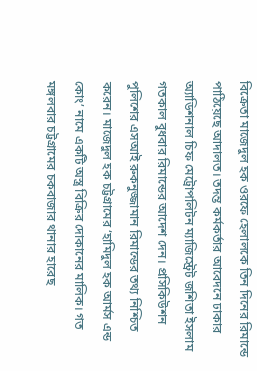বিক্রেতা মাজেদুল হক ওরফে হেলালকে তিন দিনের রিমান্ডে পাঠিয়েছে আদালত। তদন্ত কর্মকর্তার আবেদনে ঢাকার অ্যাডিশনাল চিফ মেট্রোপলিটন ম্যাজিস্ট্রেট জশিতা ইসলাম গতকাল বুধবার রিমান্ডের আদেশ দেন। প্রসিকিউশন পুলিশের এসআই রুকনুজ্জামান রিমান্ডের তথ্য নিশ্চিত করেন। মাজেদুল হক চট্টগ্রামের ‘হামিদুল হক আর্মস এন্ড কোং’ নামে একটি অস্ত্র বিক্রির দোকানের মালিক। গত মঙ্গলবার চট্টগ্রামের চকবাজার থানার হারেছ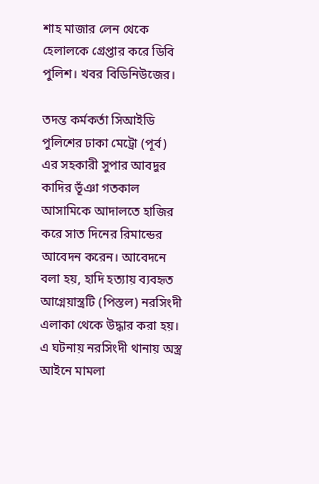শাহ মাজার লেন থেকে হেলালকে গ্রেপ্তার করে ডিবি পুলিশ। খবর বিডিনিউজের।

তদন্ত কর্মকর্তা সিআইডি পুলিশের ঢাকা মেট্রো (পূর্ব) এর সহকারী সুপার আবদুর কাদির ভূঁঞা গতকাল আসামিকে আদালতে হাজির করে সাত দিনের রিমান্ডের আবেদন করেন। আবেদনে বলা হয়, হাদি হত্যায় ব্যবহৃত আগ্নেয়াস্ত্রটি (পিস্তল) নরসিংদী এলাকা থেকে উদ্ধার করা হয়। এ ঘটনায় নরসিংদী থানায় অস্ত্র আইনে মামলা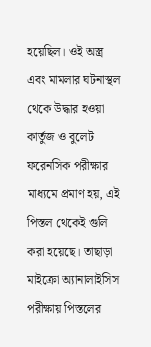হয়েছিল। ওই অস্ত্র এবং মামলার ঘটনাস্থল থেকে উদ্ধার হওয়া কার্তুজ ও বুলেট ফরেনসিক পরীক্ষার মাধ্যমে প্রমাণ হয়, এই পিস্তল থেকেই গুলি করা হয়েছে। তাছাড়া মাইক্রো অ্যানালাইসিস পরীক্ষায় পিস্তলের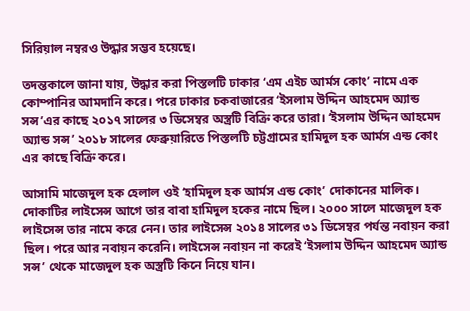সিরিয়াল নম্বরও উদ্ধার সম্ভব হয়েছে।

তদন্তকালে জানা যায়, উদ্ধার করা পিস্তলটি ঢাকার ‘এম এইচ আর্মস কোং’ নামে এক কোম্পানির আমদানি করে। পরে ঢাকার চকবাজারের ‘ইসলাম উদ্দিন আহমেদ অ্যান্ড সন্স’এর কাছে ২০১৭ সালের ৩ ডিসেম্বর অস্ত্রটি বিক্রি করে তারা। ‘ইসলাম উদ্দিন আহমেদ অ্যান্ড সন্স’ ২০১৮ সালের ফেব্রুয়ারিতে পিস্তলটি চট্টগ্রামের হামিদুল হক আর্মস এন্ড কোং এর কাছে বিক্রি করে।

আসামি মাজেদুল হক হেলাল ওই ‘হামিদুল হক আর্মস এন্ড কোং’ দোকানের মালিক। দোকাটির লাইসেন্স আগে তার বাবা হামিদুল হকের নামে ছিল। ২০০০ সালে মাজেদুল হক লাইসেন্স তার নামে করে নেন। তার লাইসেন্স ২০১৪ সালের ৩১ ডিসেম্বর পর্যন্ত নবায়ন করা ছিল। পরে আর নবায়ন করেনি। লাইসেন্স নবায়ন না করেই ‘ইসলাম উদ্দিন আহমেদ অ্যান্ড সন্স’ থেকে মাজেদুল হক অস্ত্রটি কিনে নিয়ে যান।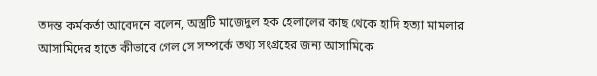তদন্ত কর্মকর্তা আবেদনে বলেন, অস্ত্রটি মাজেদুল হক হেলালের কাছ থেকে হাদি হত্যা মামলার আসামিদের হাতে কীভাবে গেল সে সম্পর্কে তথ্য সংগ্রহের জন্য আসামিকে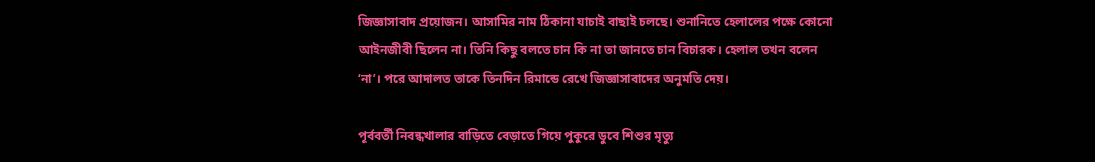জিজ্ঞাসাবাদ প্রয়োজন। আসামির নাম ঠিকানা যাচাই বাছাই চলছে। শুনানিতে হেলালের পক্ষে কোনো আইনজীবী ছিলেন না। তিনি কিছু বলতে চান কি না তা জানতে চান বিচারক। হেলাল তখন বলেন ‘না’। পরে আদালত তাকে তিনদিন রিমান্ডে রেখে জিজ্ঞাসাবাদের অনুমতি দেয়।

পূর্ববর্তী নিবন্ধখালার বাড়িতে বেড়াতে গিয়ে পুকুরে ডুবে শিশুর মৃত্যু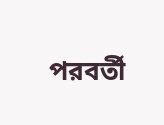পরবর্তী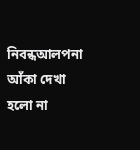নিবন্ধআলপনা আঁকা দেখা হলো না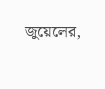জুয়েলের,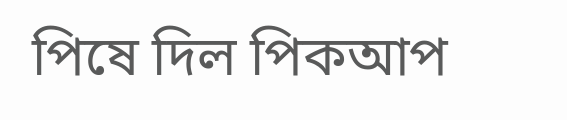পিষে দিল পিকআপ